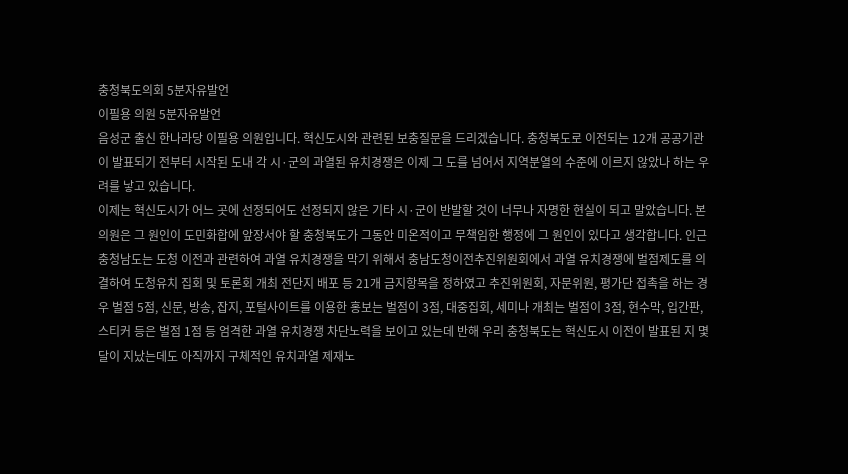충청북도의회 5분자유발언
이필용 의원 5분자유발언
음성군 출신 한나라당 이필용 의원입니다. 혁신도시와 관련된 보충질문을 드리겠습니다. 충청북도로 이전되는 12개 공공기관이 발표되기 전부터 시작된 도내 각 시·군의 과열된 유치경쟁은 이제 그 도를 넘어서 지역분열의 수준에 이르지 않았나 하는 우려를 낳고 있습니다.
이제는 혁신도시가 어느 곳에 선정되어도 선정되지 않은 기타 시·군이 반발할 것이 너무나 자명한 현실이 되고 말았습니다. 본 의원은 그 원인이 도민화합에 앞장서야 할 충청북도가 그동안 미온적이고 무책임한 행정에 그 원인이 있다고 생각합니다. 인근 충청남도는 도청 이전과 관련하여 과열 유치경쟁을 막기 위해서 충남도청이전추진위원회에서 과열 유치경쟁에 벌점제도를 의결하여 도청유치 집회 및 토론회 개최 전단지 배포 등 21개 금지항목을 정하였고 추진위원회, 자문위원, 평가단 접촉을 하는 경우 벌점 5점, 신문, 방송, 잡지, 포털사이트를 이용한 홍보는 벌점이 3점, 대중집회, 세미나 개최는 벌점이 3점, 현수막, 입간판, 스티커 등은 벌점 1점 등 엄격한 과열 유치경쟁 차단노력을 보이고 있는데 반해 우리 충청북도는 혁신도시 이전이 발표된 지 몇 달이 지났는데도 아직까지 구체적인 유치과열 제재노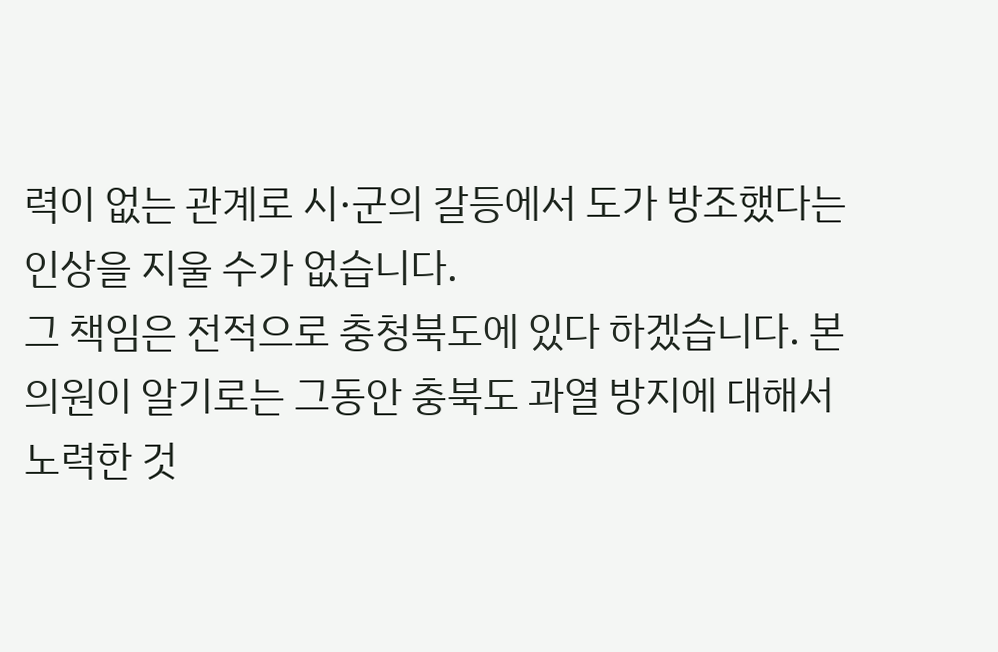력이 없는 관계로 시·군의 갈등에서 도가 방조했다는 인상을 지울 수가 없습니다.
그 책임은 전적으로 충청북도에 있다 하겠습니다. 본 의원이 알기로는 그동안 충북도 과열 방지에 대해서 노력한 것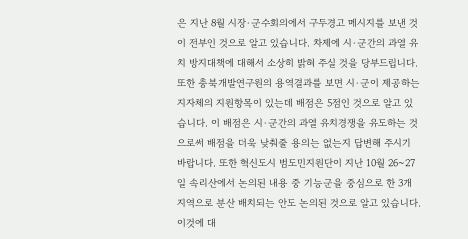은 지난 8월 시장·군수회의에서 구두경고 메시지를 보낸 것이 전부인 것으로 알고 있습니다. 차제에 시·군간의 과열 유치 방지대책에 대해서 소상히 밝혀 주실 것을 당부드립니다.
또한 충북개발연구원의 용역결과를 보면 시·군이 제공하는 지자체의 지원항목이 있는데 배점은 5점인 것으로 알고 있습니다. 이 배점은 시·군간의 과열 유치경쟁을 유도하는 것으로써 배점을 더욱 낮춰줄 용의는 없는지 답변해 주시기 바랍니다. 또한 혁신도시 범도민지원단이 지난 10월 26~27일 속리산에서 논의된 내용 중 기능군을 중심으로 한 3개 지역으로 분산 배치되는 안도 논의된 것으로 알고 있습니다.
이것에 대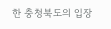한 충청북도의 입장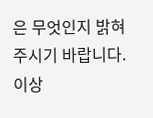은 무엇인지 밝혀 주시기 바랍니다. 이상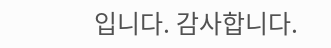입니다. 감사합니다.